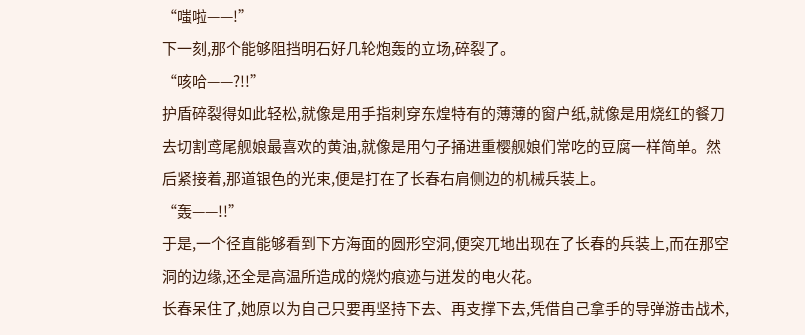“嗤啦——!”
下一刻,那个能够阻挡明石好几轮炮轰的立场,碎裂了。
“咳哈——?!!”
护盾碎裂得如此轻松,就像是用手指刺穿东煌特有的薄薄的窗户纸,就像是用烧红的餐刀去切割鸢尾舰娘最喜欢的黄油,就像是用勺子捅进重樱舰娘们常吃的豆腐一样简单。然后紧接着,那道银色的光束,便是打在了长春右肩侧边的机械兵装上。
“轰——!!”
于是,一个径直能够看到下方海面的圆形空洞,便突兀地出现在了长春的兵装上,而在那空洞的边缘,还全是高温所造成的烧灼痕迹与迸发的电火花。
长春呆住了,她原以为自己只要再坚持下去、再支撑下去,凭借自己拿手的导弹游击战术,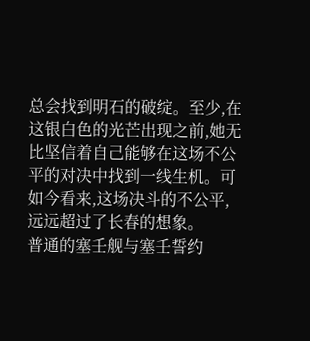总会找到明石的破绽。至少,在这银白色的光芒出现之前,她无比坚信着自己能够在这场不公平的对决中找到一线生机。可如今看来,这场决斗的不公平,远远超过了长春的想象。
普通的塞壬舰与塞壬誓约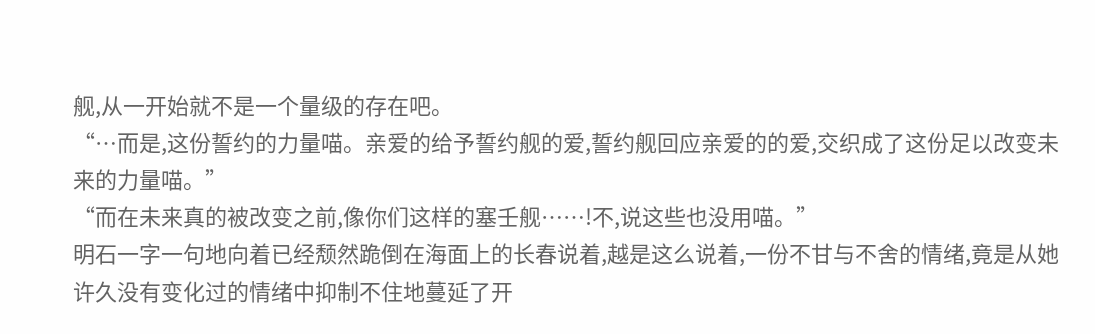舰,从一开始就不是一个量级的存在吧。
“…而是,这份誓约的力量喵。亲爱的给予誓约舰的爱,誓约舰回应亲爱的的爱,交织成了这份足以改变未来的力量喵。”
“而在未来真的被改变之前,像你们这样的塞壬舰……!不,说这些也没用喵。”
明石一字一句地向着已经颓然跪倒在海面上的长春说着,越是这么说着,一份不甘与不舍的情绪,竟是从她许久没有变化过的情绪中抑制不住地蔓延了开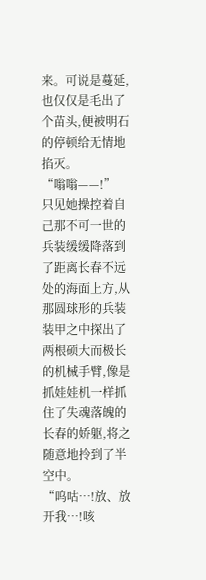来。可说是蔓延,也仅仅是毛出了个苗头,便被明石的停顿给无情地掐灭。
“嗡嗡——!”
只见她操控着自己那不可一世的兵装缓缓降落到了距离长春不远处的海面上方,从那圆球形的兵装装甲之中探出了两根硕大而极长的机械手臂,像是抓娃娃机一样抓住了失魂落魄的长春的娇躯,将之随意地拎到了半空中。
“呜咕…!放、放开我…!咳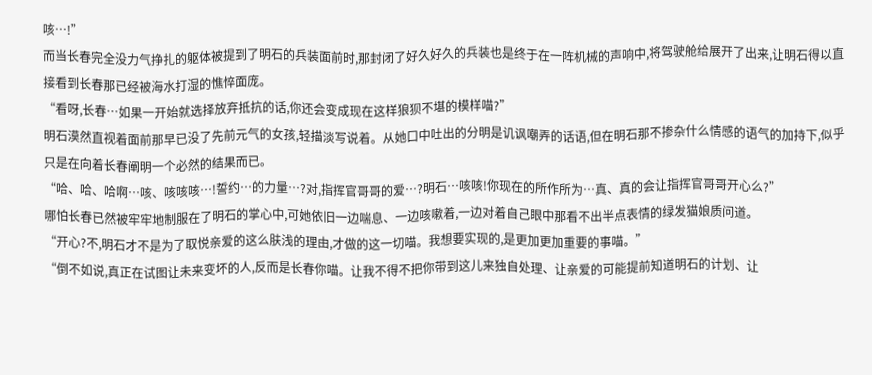咳…!”
而当长春完全没力气挣扎的躯体被提到了明石的兵装面前时,那封闭了好久好久的兵装也是终于在一阵机械的声响中,将驾驶舱给展开了出来,让明石得以直接看到长春那已经被海水打湿的憔悴面庞。
“看呀,长春…如果一开始就选择放弃抵抗的话,你还会变成现在这样狼狈不堪的模样喵?”
明石漠然直视着面前那早已没了先前元气的女孩,轻描淡写说着。从她口中吐出的分明是讥讽嘲弄的话语,但在明石那不掺杂什么情感的语气的加持下,似乎只是在向着长春阐明一个必然的结果而已。
“哈、哈、哈啊…咳、咳咳咳…!誓约…的力量…?对,指挥官哥哥的爱…?明石…咳咳!你现在的所作所为…真、真的会让指挥官哥哥开心么?”
哪怕长春已然被牢牢地制服在了明石的掌心中,可她依旧一边喘息、一边咳嗽着,一边对着自己眼中那看不出半点表情的绿发猫娘质问道。
“开心?不,明石才不是为了取悦亲爱的这么肤浅的理由,才做的这一切喵。我想要实现的,是更加更加重要的事喵。”
“倒不如说,真正在试图让未来变坏的人,反而是长春你喵。让我不得不把你带到这儿来独自处理、让亲爱的可能提前知道明石的计划、让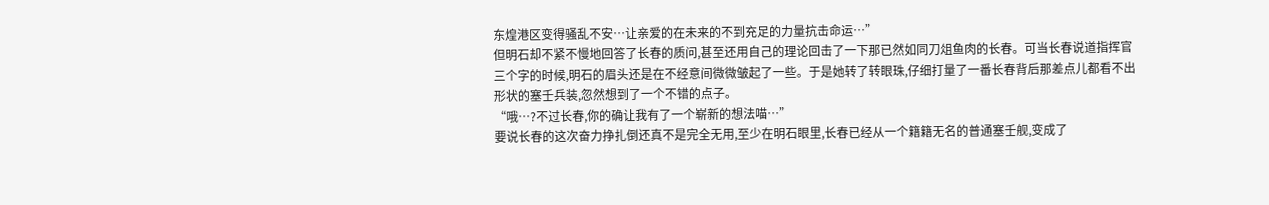东煌港区变得骚乱不安…让亲爱的在未来的不到充足的力量抗击命运…”
但明石却不紧不慢地回答了长春的质问,甚至还用自己的理论回击了一下那已然如同刀俎鱼肉的长春。可当长春说道指挥官三个字的时候,明石的眉头还是在不经意间微微皱起了一些。于是她转了转眼珠,仔细打量了一番长春背后那差点儿都看不出形状的塞壬兵装,忽然想到了一个不错的点子。
“哦…?不过长春,你的确让我有了一个崭新的想法喵…”
要说长春的这次奋力挣扎倒还真不是完全无用,至少在明石眼里,长春已经从一个籍籍无名的普通塞壬舰,变成了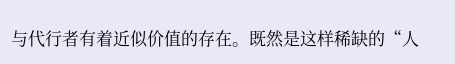与代行者有着近似价值的存在。既然是这样稀缺的“人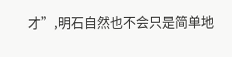才”,明石自然也不会只是简单地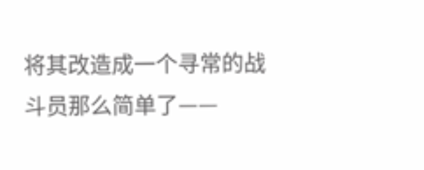将其改造成一个寻常的战斗员那么简单了——